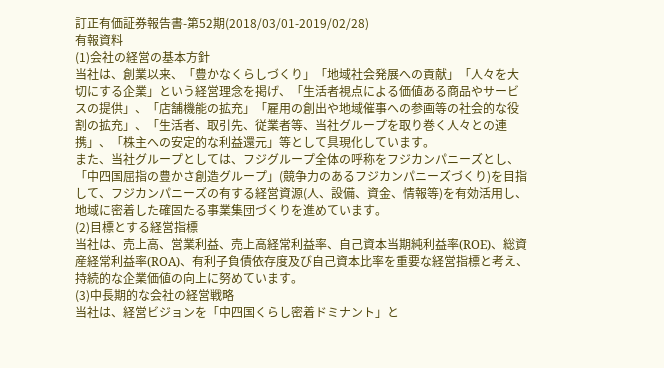訂正有価証券報告書-第52期(2018/03/01-2019/02/28)
有報資料
(1)会社の経営の基本方針
当社は、創業以来、「豊かなくらしづくり」「地域社会発展への貢献」「人々を大切にする企業」という経営理念を掲げ、「生活者視点による価値ある商品やサービスの提供」、「店舗機能の拡充」「雇用の創出や地域催事への参画等の社会的な役割の拡充」、「生活者、取引先、従業者等、当社グループを取り巻く人々との連携」、「株主への安定的な利益還元」等として具現化しています。
また、当社グループとしては、フジグループ全体の呼称をフジカンパニーズとし、「中四国屈指の豊かさ創造グループ」(競争力のあるフジカンパニーズづくり)を目指して、フジカンパニーズの有する経営資源(人、設備、資金、情報等)を有効活用し、地域に密着した確固たる事業集団づくりを進めています。
(2)目標とする経営指標
当社は、売上高、営業利益、売上高経常利益率、自己資本当期純利益率(ROE)、総資産経常利益率(ROA)、有利子負債依存度及び自己資本比率を重要な経営指標と考え、持続的な企業価値の向上に努めています。
(3)中長期的な会社の経営戦略
当社は、経営ビジョンを「中四国くらし密着ドミナント」と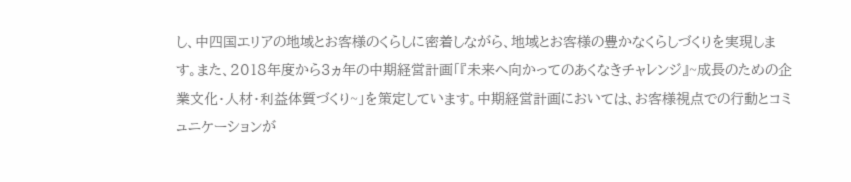し、中四国エリアの地域とお客様のくらしに密着しながら、地域とお客様の豊かなくらしづくりを実現します。また、2018年度から3ヵ年の中期経営計画「『未来へ向かってのあくなきチャレンジ』~成長のための企業文化・人材・利益体質づくり~」を策定しています。中期経営計画においては、お客様視点での行動とコミュニケーションが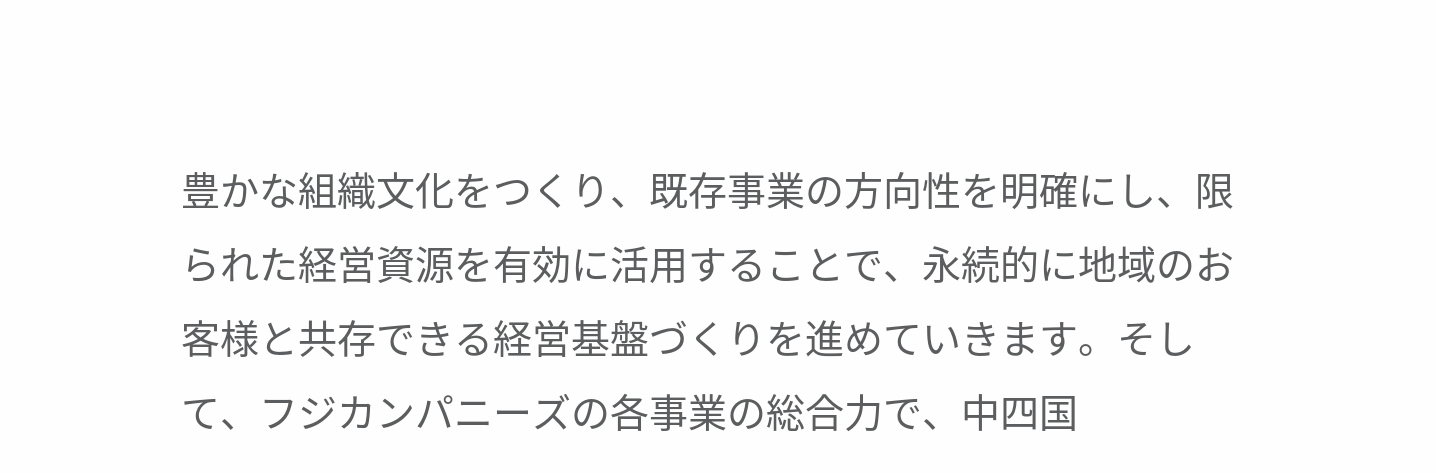豊かな組織文化をつくり、既存事業の方向性を明確にし、限られた経営資源を有効に活用することで、永続的に地域のお客様と共存できる経営基盤づくりを進めていきます。そして、フジカンパニーズの各事業の総合力で、中四国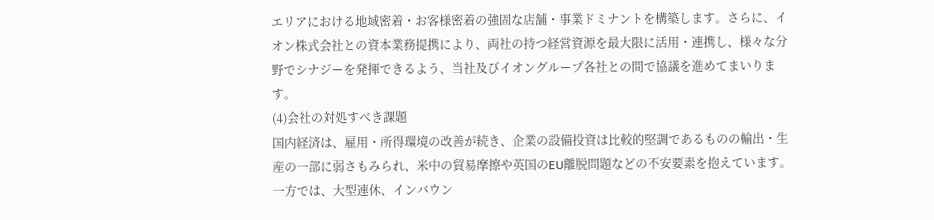エリアにおける地域密着・お客様密着の強固な店舗・事業ドミナントを構築します。さらに、イオン株式会社との資本業務提携により、両社の持つ経営資源を最大限に活用・連携し、様々な分野でシナジーを発揮できるよう、当社及びイオングループ各社との間で協議を進めてまいります。
(4)会社の対処すべき課題
国内経済は、雇用・所得環境の改善が続き、企業の設備投資は比較的堅調であるものの輸出・生産の一部に弱さもみられ、米中の貿易摩擦や英国のEU離脱問題などの不安要素を抱えています。一方では、大型連休、インバウン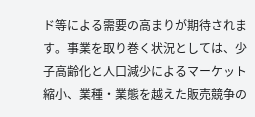ド等による需要の高まりが期待されます。事業を取り巻く状況としては、少子高齢化と人口減少によるマーケット縮小、業種・業態を越えた販売競争の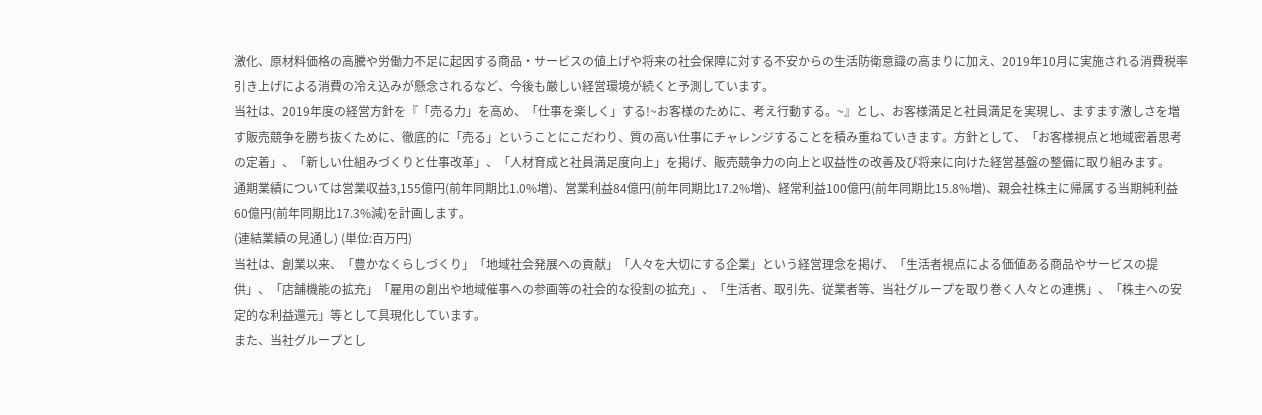激化、原材料価格の高騰や労働力不足に起因する商品・サービスの値上げや将来の社会保障に対する不安からの生活防衛意識の高まりに加え、2019年10月に実施される消費税率引き上げによる消費の冷え込みが懸念されるなど、今後も厳しい経営環境が続くと予測しています。
当社は、2019年度の経営方針を『「売る力」を高め、「仕事を楽しく」する!~お客様のために、考え行動する。~』とし、お客様満足と社員満足を実現し、ますます激しさを増す販売競争を勝ち抜くために、徹底的に「売る」ということにこだわり、質の高い仕事にチャレンジすることを積み重ねていきます。方針として、「お客様視点と地域密着思考の定着」、「新しい仕組みづくりと仕事改革」、「人材育成と社員満足度向上」を掲げ、販売競争力の向上と収益性の改善及び将来に向けた経営基盤の整備に取り組みます。
通期業績については営業収益3,155億円(前年同期比1.0%増)、営業利益84億円(前年同期比17.2%増)、経常利益100億円(前年同期比15.8%増)、親会社株主に帰属する当期純利益60億円(前年同期比17.3%減)を計画します。
(連結業績の見通し) (単位:百万円)
当社は、創業以来、「豊かなくらしづくり」「地域社会発展への貢献」「人々を大切にする企業」という経営理念を掲げ、「生活者視点による価値ある商品やサービスの提供」、「店舗機能の拡充」「雇用の創出や地域催事への参画等の社会的な役割の拡充」、「生活者、取引先、従業者等、当社グループを取り巻く人々との連携」、「株主への安定的な利益還元」等として具現化しています。
また、当社グループとし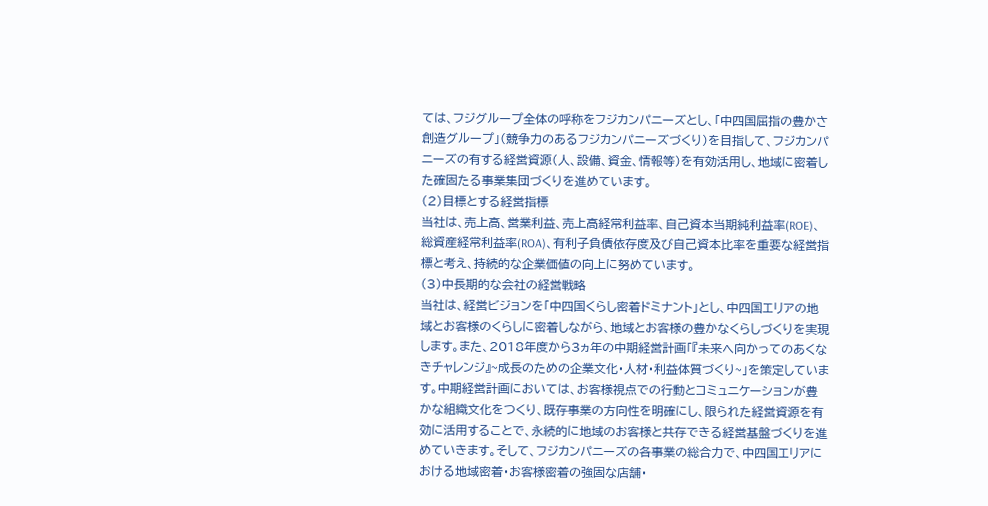ては、フジグループ全体の呼称をフジカンパニーズとし、「中四国屈指の豊かさ創造グループ」(競争力のあるフジカンパニーズづくり)を目指して、フジカンパニーズの有する経営資源(人、設備、資金、情報等)を有効活用し、地域に密着した確固たる事業集団づくりを進めています。
(2)目標とする経営指標
当社は、売上高、営業利益、売上高経常利益率、自己資本当期純利益率(ROE)、総資産経常利益率(ROA)、有利子負債依存度及び自己資本比率を重要な経営指標と考え、持続的な企業価値の向上に努めています。
(3)中長期的な会社の経営戦略
当社は、経営ビジョンを「中四国くらし密着ドミナント」とし、中四国エリアの地域とお客様のくらしに密着しながら、地域とお客様の豊かなくらしづくりを実現します。また、2018年度から3ヵ年の中期経営計画「『未来へ向かってのあくなきチャレンジ』~成長のための企業文化・人材・利益体質づくり~」を策定しています。中期経営計画においては、お客様視点での行動とコミュニケーションが豊かな組織文化をつくり、既存事業の方向性を明確にし、限られた経営資源を有効に活用することで、永続的に地域のお客様と共存できる経営基盤づくりを進めていきます。そして、フジカンパニーズの各事業の総合力で、中四国エリアにおける地域密着・お客様密着の強固な店舗・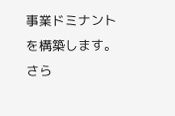事業ドミナントを構築します。さら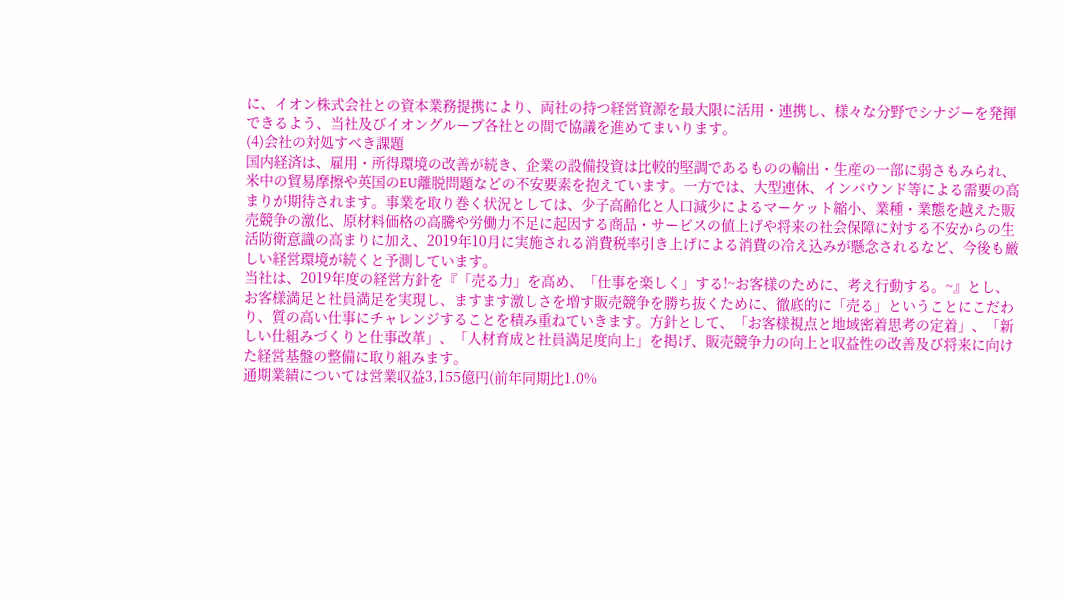に、イオン株式会社との資本業務提携により、両社の持つ経営資源を最大限に活用・連携し、様々な分野でシナジーを発揮できるよう、当社及びイオングループ各社との間で協議を進めてまいります。
(4)会社の対処すべき課題
国内経済は、雇用・所得環境の改善が続き、企業の設備投資は比較的堅調であるものの輸出・生産の一部に弱さもみられ、米中の貿易摩擦や英国のEU離脱問題などの不安要素を抱えています。一方では、大型連休、インバウンド等による需要の高まりが期待されます。事業を取り巻く状況としては、少子高齢化と人口減少によるマーケット縮小、業種・業態を越えた販売競争の激化、原材料価格の高騰や労働力不足に起因する商品・サービスの値上げや将来の社会保障に対する不安からの生活防衛意識の高まりに加え、2019年10月に実施される消費税率引き上げによる消費の冷え込みが懸念されるなど、今後も厳しい経営環境が続くと予測しています。
当社は、2019年度の経営方針を『「売る力」を高め、「仕事を楽しく」する!~お客様のために、考え行動する。~』とし、お客様満足と社員満足を実現し、ますます激しさを増す販売競争を勝ち抜くために、徹底的に「売る」ということにこだわり、質の高い仕事にチャレンジすることを積み重ねていきます。方針として、「お客様視点と地域密着思考の定着」、「新しい仕組みづくりと仕事改革」、「人材育成と社員満足度向上」を掲げ、販売競争力の向上と収益性の改善及び将来に向けた経営基盤の整備に取り組みます。
通期業績については営業収益3,155億円(前年同期比1.0%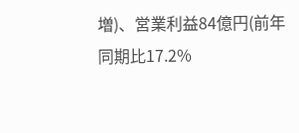増)、営業利益84億円(前年同期比17.2%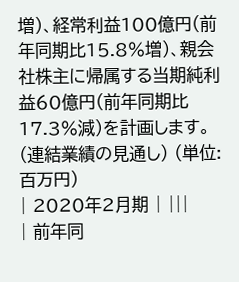増)、経常利益100億円(前年同期比15.8%増)、親会社株主に帰属する当期純利益60億円(前年同期比17.3%減)を計画します。
(連結業績の見通し) (単位:百万円)
| 2020年2月期 | |||
| 前年同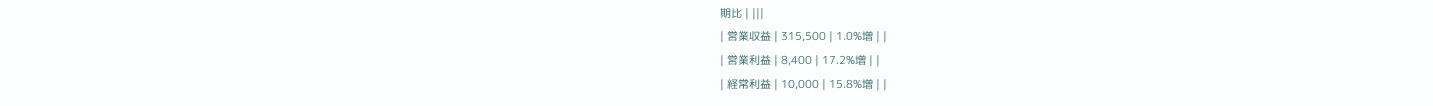期比 | |||
| 営業収益 | 315,500 | 1.0%増 | |
| 営業利益 | 8,400 | 17.2%増 | |
| 経常利益 | 10,000 | 15.8%増 | |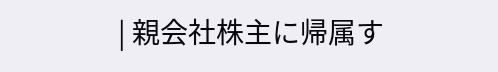| 親会社株主に帰属す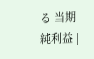る 当期純利益 |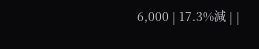6,000 | 17.3%減 | |